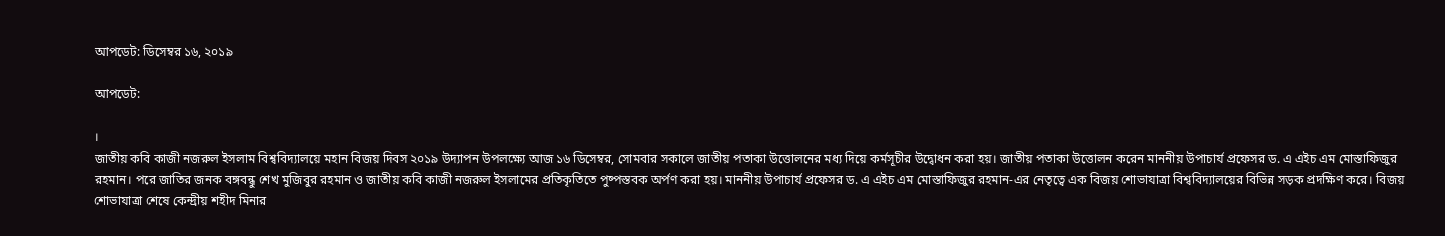আপডেট: ডিসেম্বর ১৬, ২০১৯

আপডেট:

।
জাতীয় কবি কাজী নজরুল ইসলাম বিশ্ববিদ্যালয়ে মহান বিজয় দিবস ২০১৯ উদ্যাপন উপলক্ষ্যে আজ ১৬ ডিসেম্বর, সোমবার সকালে জাতীয় পতাকা উত্তোলনের মধ্য দিয়ে কর্মসূচীর উদ্বোধন করা হয়। জাতীয় পতাকা উত্তোলন করেন মাননীয় উপাচার্য প্রফেসর ড. এ এইচ এম মোস্তাফিজুর রহমান। পরে জাতির জনক বঙ্গবন্ধু শেখ মুজিবুর রহমান ও জাতীয় কবি কাজী নজরুল ইসলামের প্রতিকৃতিতে পুষ্পস্তবক অর্পণ করা হয়। মাননীয় উপাচার্য প্রফেসর ড. এ এইচ এম মোস্তাফিজুর রহমান-এর নেতৃত্বে এক বিজয় শোভাযাত্রা বিশ্ববিদ্যালয়ের বিভিন্ন সড়ক প্রদক্ষিণ করে। বিজয় শোভাযাত্রা শেষে কেন্দ্রীয় শহীদ মিনার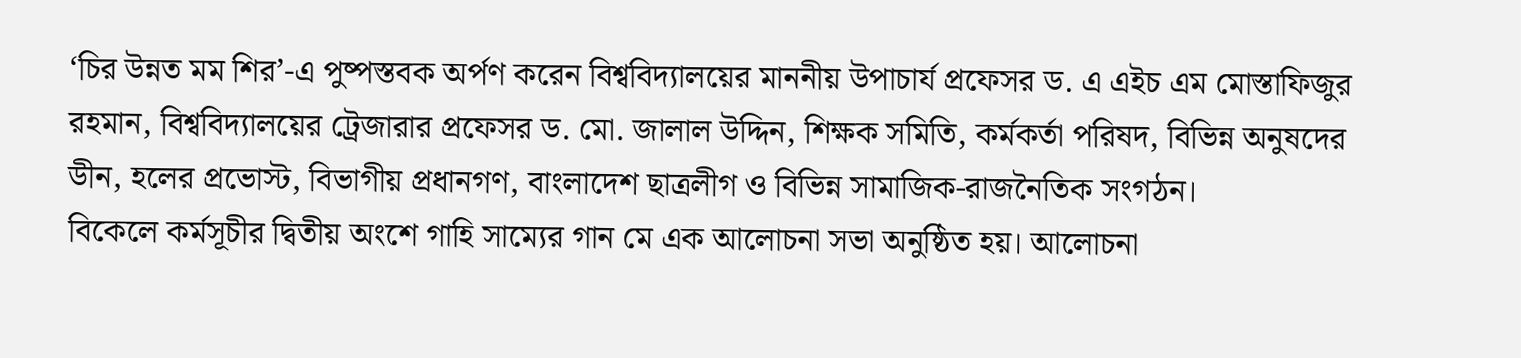‘চির উন্নত মম শির’-এ পুষ্পস্তবক অর্পণ করেন বিশ্ববিদ্যালয়ের মাননীয় উপাচার্য প্রফেসর ড. এ এইচ এম মোস্তাফিজুর রহমান, বিশ্ববিদ্যালয়ের ট্রেজারার প্রফেসর ড. মো. জালাল উদ্দিন, শিক্ষক সমিতি, কর্মকর্তা পরিষদ, বিভিন্ন অনুষদের ডীন, হলের প্রভোস্ট, বিভাগীয় প্রধানগণ, বাংলাদেশ ছাত্রলীগ ও বিভিন্ন সামাজিক-রাজনৈতিক সংগঠন।
বিকেলে কর্মসূচীর দ্বিতীয় অংশে গাহি সাম্যের গান মে এক আলোচনা সভা অনুষ্ঠিত হয়। আলোচনা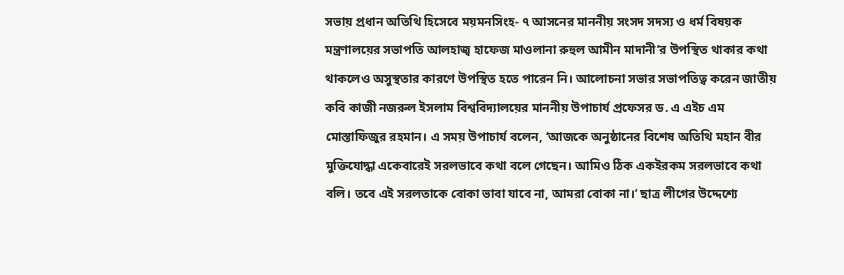সভায় প্রধান অতিথি হিসেবে ময়মনসিংহ- ৭ আসনের মাননীয় সংসদ সদস্য ও ধর্ম বিষয়ক মন্ত্রণালয়ের সভাপতি আলহাজ্ব হাফেজ মাওলানা রুহুল আমীন মাদানী’র উপস্থিত থাকার কথা থাকলেও অসুস্থতার কারণে উপস্থিত হতে পারেন নি। আলোচনা সভার সভাপতিত্ব করেন জাতীয় কবি কাজী নজরুল ইসলাম বিশ্ববিদ্যালয়ের মাননীয় উপাচার্য প্রফেসর ড. এ এইচ এম মোস্তাফিজুর রহমান। এ সময় উপাচার্য বলেন, ‘আজকে অনুষ্ঠানের বিশেষ অতিথি মহান বীর মুক্তিযোদ্ধা একেবারেই সরলভাবে কথা বলে গেছেন। আমিও ঠিক একইরকম সরলভাবে কথা বলি। তবে এই সরলতাকে বোকা ভাবা যাবে না, আমরা বোকা না।’ ছাত্র লীগের উদ্দেশ্যে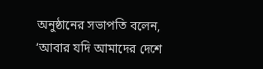অনুষ্ঠানের সভাপতি বলেন, ‘আবার যদি আমাদের দেশে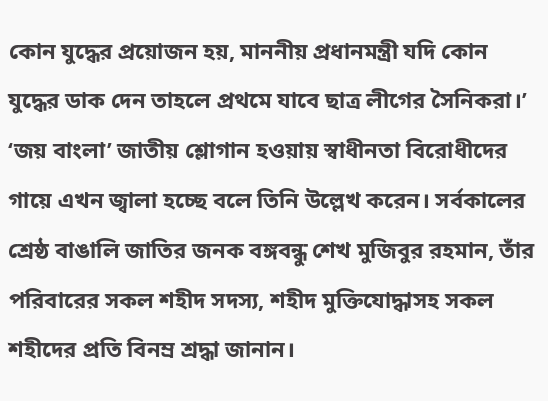কোন যুদ্ধের প্রয়োজন হয়, মাননীয় প্রধানমন্ত্রী যদি কোন যুদ্ধের ডাক দেন তাহলে প্রথমে যাবে ছাত্র লীগের সৈনিকরা।’ ‘জয় বাংলা’ জাতীয় শ্লোগান হওয়ায় স্বাধীনতা বিরোধীদের গায়ে এখন জ্বালা হচ্ছে বলে তিনি উল্লেখ করেন। সর্বকালের শ্রেষ্ঠ বাঙালি জাতির জনক বঙ্গবন্ধু শেখ মুজিবুর রহমান, তাঁর পরিবারের সকল শহীদ সদস্য, শহীদ মুক্তিযোদ্ধাসহ সকল শহীদের প্রতি বিনম্র শ্রদ্ধা জানান।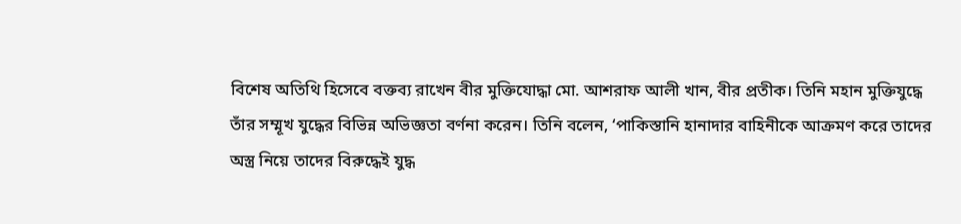বিশেষ অতিথি হিসেবে বক্তব্য রাখেন বীর মুক্তিযোদ্ধা মো. আশরাফ আলী খান, বীর প্রতীক। তিনি মহান মুক্তিযুদ্ধে তাঁর সম্মূখ যুদ্ধের বিভিন্ন অভিজ্ঞতা বর্ণনা করেন। তিনি বলেন, ‘পাকিস্তানি হানাদার বাহিনীকে আক্রমণ করে তাদের অস্ত্র নিয়ে তাদের বিরুদ্ধেই যুদ্ধ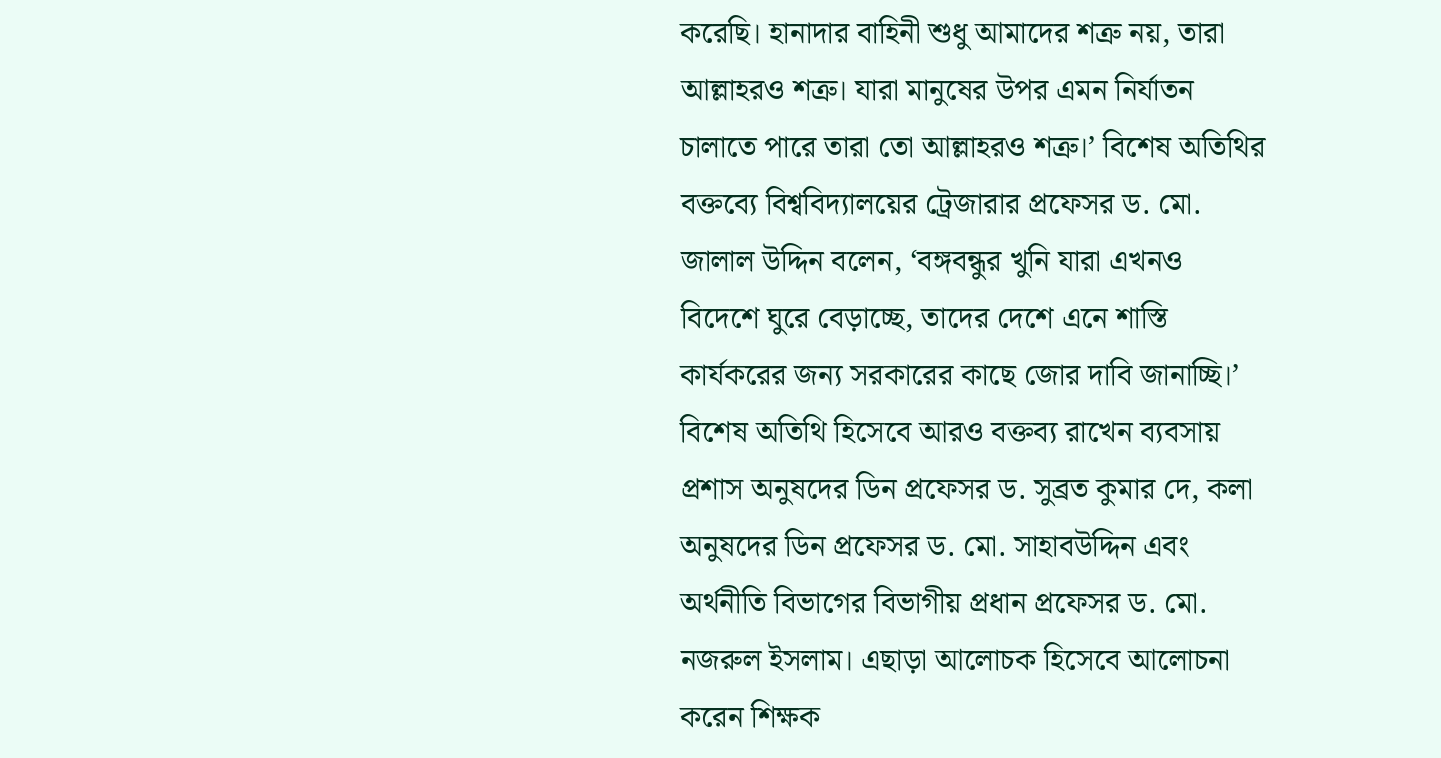করেছি। হানাদার বাহিনী শুধু আমাদের শত্রু নয়, তারা আল্লাহরও শত্রু। যারা মানুষের উপর এমন নির্যাতন চালাতে পারে তারা তো আল্লাহরও শত্রু।’ বিশেষ অতিথির বক্তব্যে বিশ্ববিদ্যালয়ের ট্রেজারার প্রফেসর ড. মো. জালাল উদ্দিন বলেন, ‘বঙ্গবন্ধুর খুনি যারা এখনও বিদেশে ঘুরে বেড়াচ্ছে, তাদের দেশে এনে শাস্তি কার্যকরের জন্য সরকারের কাছে জোর দাবি জানাচ্ছি।’ বিশেষ অতিথি হিসেবে আরও বক্তব্য রাখেন ব্যবসায় প্রশাস অনুষদের ডিন প্রফেসর ড. সুব্রত কুমার দে, কলা অনুষদের ডিন প্রফেসর ড. মো. সাহাবউদ্দিন এবং অর্থনীতি বিভাগের বিভাগীয় প্রধান প্রফেসর ড. মো. নজরুল ইসলাম। এছাড়া আলোচক হিসেবে আলোচনা করেন শিক্ষক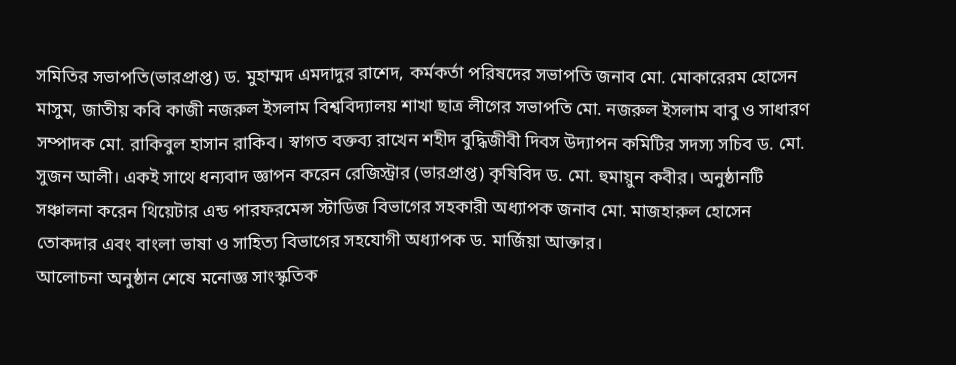সমিতির সভাপতি(ভারপ্রাপ্ত) ড. মুহাম্মদ এমদাদুর রাশেদ, কর্মকর্তা পরিষদের সভাপতি জনাব মো. মোকারেরম হোসেন মাসুম, জাতীয় কবি কাজী নজরুল ইসলাম বিশ্ববিদ্যালয় শাখা ছাত্র লীগের সভাপতি মো. নজরুল ইসলাম বাবু ও সাধারণ সম্পাদক মো. রাকিবুল হাসান রাকিব। স্বাগত বক্তব্য রাখেন শহীদ বুদ্ধিজীবী দিবস উদ্যাপন কমিটির সদস্য সচিব ড. মো. সুজন আলী। একই সাথে ধন্যবাদ জ্ঞাপন করেন রেজিস্ট্রার (ভারপ্রাপ্ত) কৃষিবিদ ড. মো. হুমায়ুন কবীর। অনুষ্ঠানটি সঞ্চালনা করেন থিয়েটার এন্ড পারফরমেন্স স্টাডিজ বিভাগের সহকারী অধ্যাপক জনাব মো. মাজহারুল হোসেন তোকদার এবং বাংলা ভাষা ও সাহিত্য বিভাগের সহযোগী অধ্যাপক ড. মার্জিয়া আক্তার।
আলোচনা অনুষ্ঠান শেষে মনোজ্ঞ সাংস্কৃতিক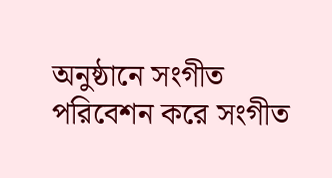অনুষ্ঠানে সংগীত পরিবেশন করে সংগীত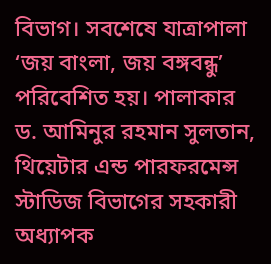বিভাগ। সবশেষে যাত্রাপালা ‘জয় বাংলা, জয় বঙ্গবন্ধু’ পরিবেশিত হয়। পালাকার ড. আমিনুর রহমান সুলতান, থিয়েটার এন্ড পারফরমেন্স স্টাডিজ বিভাগের সহকারী অধ্যাপক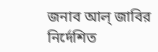জনাব আল্ জাবির নির্দেশিত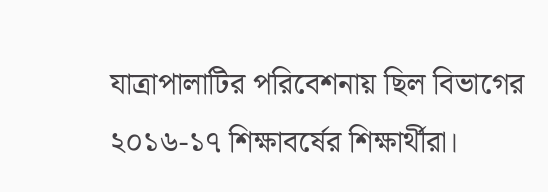যাত্রাপালাটির পরিবেশনায় ছিল বিভাগের ২০১৬-১৭ শিক্ষাবর্ষের শিক্ষার্থীরা।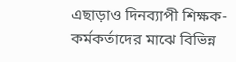এছাড়াও দিনব্যাপী শিক্ষক-কর্মকর্তাদের মাঝে বিভিন্ন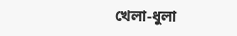খেলা-ধুলা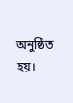অনুষ্ঠিত হয়।